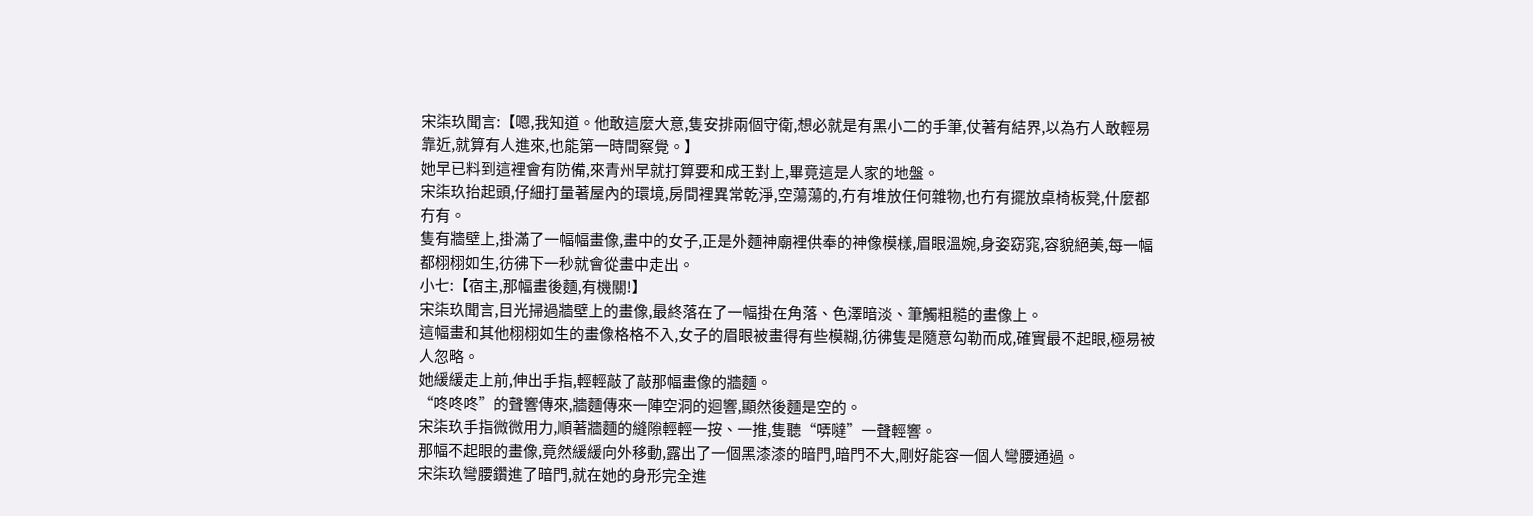宋柒玖聞言:【嗯,我知道。他敢這麼大意,隻安排兩個守衛,想必就是有黑小二的手筆,仗著有結界,以為冇人敢輕易靠近,就算有人進來,也能第一時間察覺。】
她早已料到這裡會有防備,來青州早就打算要和成王對上,畢竟這是人家的地盤。
宋柒玖抬起頭,仔細打量著屋內的環境,房間裡異常乾淨,空蕩蕩的,冇有堆放任何雜物,也冇有擺放桌椅板凳,什麼都冇有。
隻有牆壁上,掛滿了一幅幅畫像,畫中的女子,正是外麵神廟裡供奉的神像模樣,眉眼溫婉,身姿窈窕,容貌絕美,每一幅都栩栩如生,彷彿下一秒就會從畫中走出。
小七:【宿主,那幅畫後麵,有機關!】
宋柒玖聞言,目光掃過牆壁上的畫像,最終落在了一幅掛在角落、色澤暗淡、筆觸粗糙的畫像上。
這幅畫和其他栩栩如生的畫像格格不入,女子的眉眼被畫得有些模糊,彷彿隻是隨意勾勒而成,確實最不起眼,極易被人忽略。
她緩緩走上前,伸出手指,輕輕敲了敲那幅畫像的牆麵。
“咚咚咚”的聲響傳來,牆麵傳來一陣空洞的迴響,顯然後麵是空的。
宋柒玖手指微微用力,順著牆麵的縫隙輕輕一按、一推,隻聽“哢噠”一聲輕響。
那幅不起眼的畫像,竟然緩緩向外移動,露出了一個黑漆漆的暗門,暗門不大,剛好能容一個人彎腰通過。
宋柒玖彎腰鑽進了暗門,就在她的身形完全進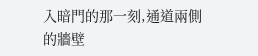入暗門的那一刻,通道兩側的牆壁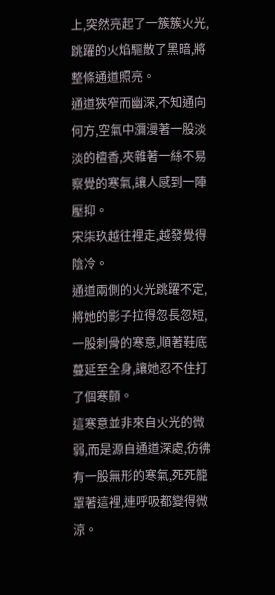上,突然亮起了一簇簇火光,跳躍的火焰驅散了黑暗,將整條通道照亮。
通道狹窄而幽深,不知通向何方,空氣中瀰漫著一股淡淡的檀香,夾雜著一絲不易察覺的寒氣,讓人感到一陣壓抑。
宋柒玖越往裡走,越發覺得陰冷。
通道兩側的火光跳躍不定,將她的影子拉得忽長忽短,一股刺骨的寒意,順著鞋底蔓延至全身,讓她忍不住打了個寒顫。
這寒意並非來自火光的微弱,而是源自通道深處,彷彿有一股無形的寒氣,死死籠罩著這裡,連呼吸都變得微涼。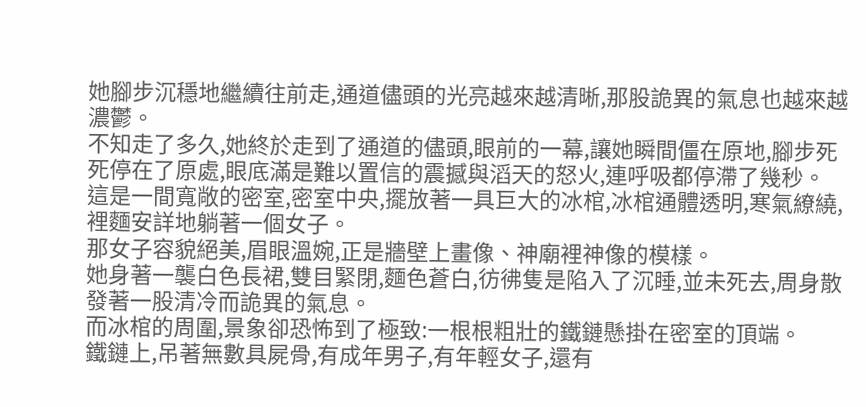她腳步沉穩地繼續往前走,通道儘頭的光亮越來越清晰,那股詭異的氣息也越來越濃鬱。
不知走了多久,她終於走到了通道的儘頭,眼前的一幕,讓她瞬間僵在原地,腳步死死停在了原處,眼底滿是難以置信的震撼與滔天的怒火,連呼吸都停滯了幾秒。
這是一間寬敞的密室,密室中央,擺放著一具巨大的冰棺,冰棺通體透明,寒氣繚繞,裡麵安詳地躺著一個女子。
那女子容貌絕美,眉眼溫婉,正是牆壁上畫像、神廟裡神像的模樣。
她身著一襲白色長裙,雙目緊閉,麵色蒼白,彷彿隻是陷入了沉睡,並未死去,周身散發著一股清冷而詭異的氣息。
而冰棺的周圍,景象卻恐怖到了極致:一根根粗壯的鐵鏈懸掛在密室的頂端。
鐵鏈上,吊著無數具屍骨,有成年男子,有年輕女子,還有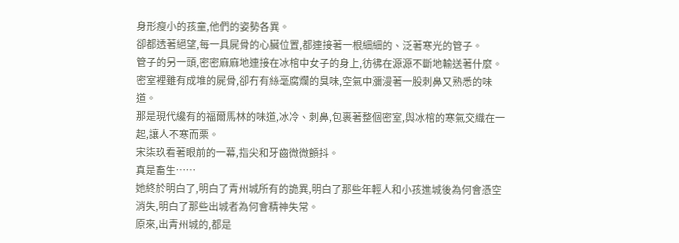身形瘦小的孩童,他們的姿勢各異。
卻都透著絕望,每一具屍骨的心臟位置,都連接著一根細細的、泛著寒光的管子。
管子的另一頭,密密麻麻地連接在冰棺中女子的身上,彷彿在源源不斷地輸送著什麼。
密室裡雖有成堆的屍骨,卻冇有絲毫腐爛的臭味,空氣中瀰漫著一股刺鼻又熟悉的味道。
那是現代纔有的福爾馬林的味道,冰冷、刺鼻,包裹著整個密室,與冰棺的寒氣交織在一起,讓人不寒而栗。
宋柒玖看著眼前的一幕,指尖和牙齒微微顫抖。
真是畜生……
她終於明白了,明白了青州城所有的詭異,明白了那些年輕人和小孩進城後為何會憑空消失,明白了那些出城者為何會精神失常。
原來,出青州城的,都是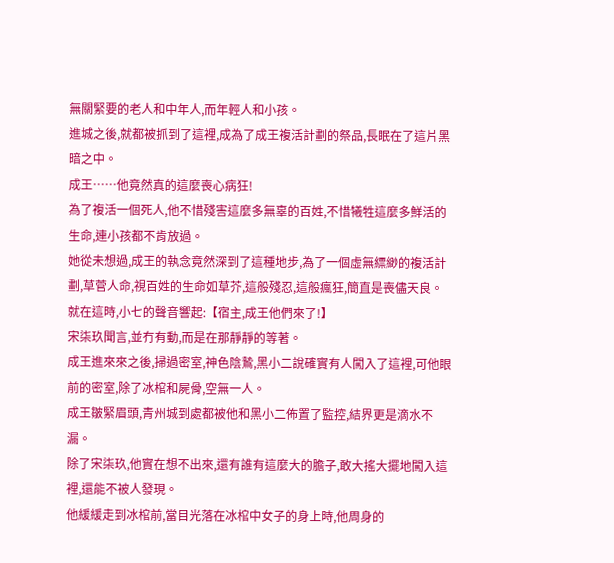無關緊要的老人和中年人,而年輕人和小孩。
進城之後,就都被抓到了這裡,成為了成王複活計劃的祭品,長眠在了這片黑暗之中。
成王……他竟然真的這麼喪心病狂!
為了複活一個死人,他不惜殘害這麼多無辜的百姓,不惜犧牲這麼多鮮活的生命,連小孩都不肯放過。
她從未想過,成王的執念竟然深到了這種地步,為了一個虛無縹緲的複活計劃,草菅人命,視百姓的生命如草芥,這般殘忍,這般瘋狂,簡直是喪儘天良。
就在這時,小七的聲音響起:【宿主,成王他們來了!】
宋柒玖聞言,並冇有動,而是在那靜靜的等著。
成王進來來之後,掃過密室,神色陰鷙,黑小二說確實有人闖入了這裡,可他眼前的密室,除了冰棺和屍骨,空無一人。
成王皺緊眉頭,青州城到處都被他和黑小二佈置了監控,結界更是滴水不漏。
除了宋柒玖,他實在想不出來,還有誰有這麼大的膽子,敢大搖大擺地闖入這裡,還能不被人發現。
他緩緩走到冰棺前,當目光落在冰棺中女子的身上時,他周身的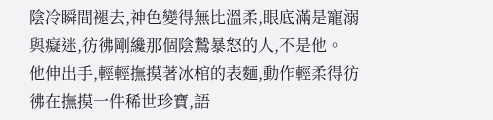陰冷瞬間褪去,神色變得無比溫柔,眼底滿是寵溺與癡迷,彷彿剛纔那個陰鷙暴怒的人,不是他。
他伸出手,輕輕撫摸著冰棺的表麵,動作輕柔得彷彿在撫摸一件稀世珍寶,語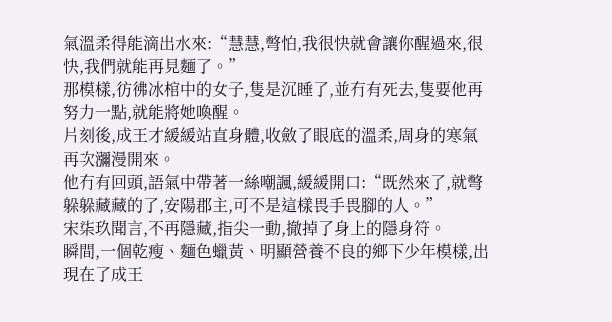氣溫柔得能滴出水來:“慧慧,彆怕,我很快就會讓你醒過來,很快,我們就能再見麵了。”
那模樣,彷彿冰棺中的女子,隻是沉睡了,並冇有死去,隻要他再努力一點,就能將她喚醒。
片刻後,成王才緩緩站直身體,收斂了眼底的溫柔,周身的寒氣再次瀰漫開來。
他冇有回頭,語氣中帶著一絲嘲諷,緩緩開口:“既然來了,就彆躲躲藏藏的了,安陽郡主,可不是這樣畏手畏腳的人。”
宋柒玖聞言,不再隱藏,指尖一動,撤掉了身上的隱身符。
瞬間,一個乾瘦、麵色蠟黃、明顯營養不良的鄉下少年模樣,出現在了成王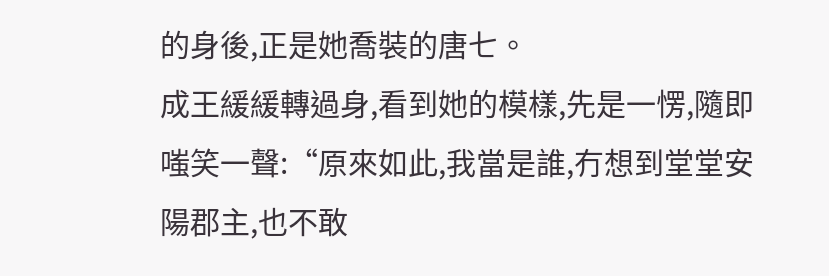的身後,正是她喬裝的唐七。
成王緩緩轉過身,看到她的模樣,先是一愣,隨即嗤笑一聲:“原來如此,我當是誰,冇想到堂堂安陽郡主,也不敢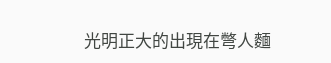光明正大的出現在彆人麵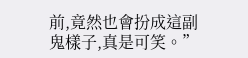前,竟然也會扮成這副鬼樣子,真是可笑。”